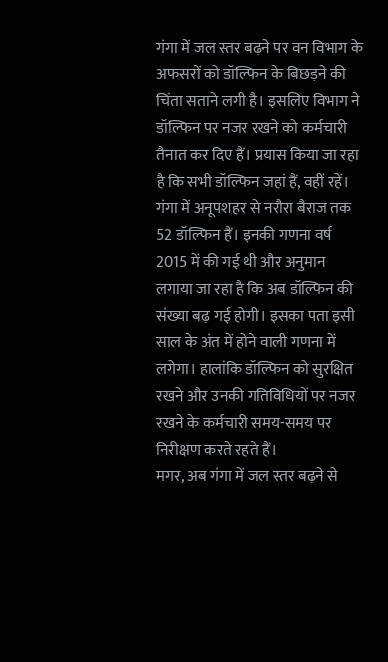गंगा में जल स्तर बढ़ने पर वन विभाग के अफसरों को डॉल्फिन के बिछड़ने की चिंता सताने लगी है। इसलिए विभाग ने डॉल्फिन पर नजर रखने को कर्मचारी तैनात कर दिए हैं। प्रयास किया जा रहा है कि सभी डॉल्फिन जहां हैं, वहीं रहें।
गंगा में अनूपशहर से नरौरा बैराज तक 52 डॉल्फिन हैं। इनकी गणना वर्ष 2015 में की गई थी और अनुमान लगाया जा रहा है कि अब डॉल्फिन की संख्या बढ़ गई होगी। इसका पता इसी साल के अंत में होने वाली गणना में लगेगा। हालांकि डॉल्फिन को सुरक्षित रखने और उनकी गतिविधियों पर नजर रखने के कर्मचारी समय-समय पर निरीक्षण करते रहते हैं।
मगर, अब गंगा में जल स्तर बढ़ने से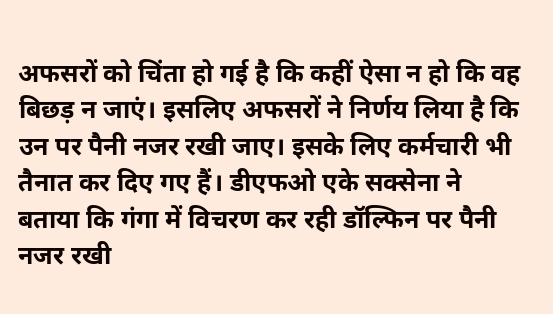अफसरों को चिंता हो गई है कि कहीं ऐसा न हो कि वह बिछड़ न जाएं। इसलिए अफसरों ने निर्णय लिया है कि उन पर पैनी नजर रखी जाए। इसके लिए कर्मचारी भी तैनात कर दिए गए हैं। डीएफओ एके सक्सेना ने बताया कि गंगा में विचरण कर रही डॉल्फिन पर पैनी नजर रखी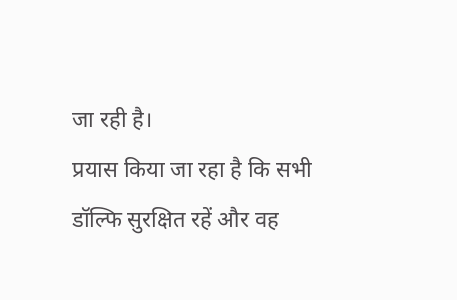जा रही है।
प्रयास किया जा रहा है कि सभी डॉल्फि सुरक्षित रहें और वह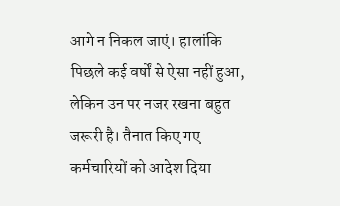आगे न निकल जाएं। हालांकि पिछले कई वर्षों से ऐसा नहीं हुआ, लेकिन उन पर नजर रखना बहुत जरूरी है। तैनात किए गए कर्मचारियों को आदेश दिया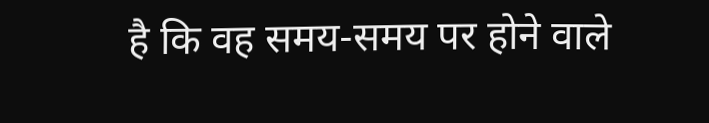है कि वह समय-समय पर होने वाले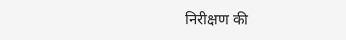निरीक्षण की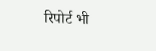रिपोर्ट भी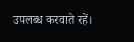उपलब्ध करवाते रहें।